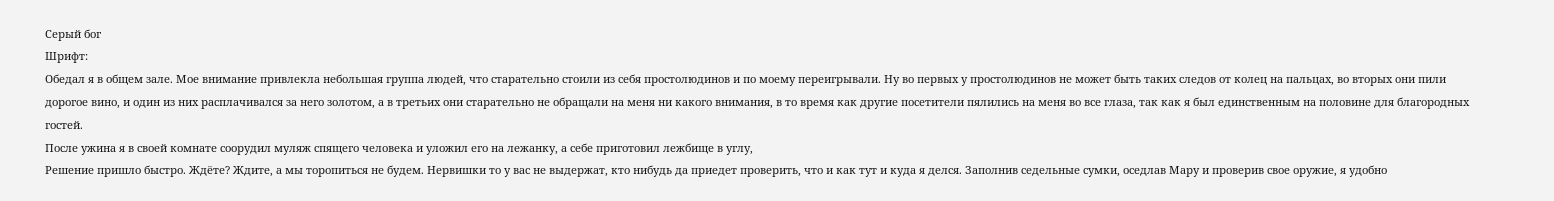Серый бог
Шрифт:
Обедал я в общем зале. Мое внимание привлекла небольшая группа людей, что старательно стоили из себя простолюдинов и по моему переигрывали. Ну во первых у простолюдинов не может быть таких следов от колец на пальцах, во вторых они пили дорогое вино, и один из них расплачивался за него золотом, а в третьих они старательно не обращали на меня ни какого внимания, в то время как другие посетители пялились на меня во все глаза, так как я был единственным на половине для благородных гостей.
После ужина я в своей комнате соорудил муляж спящего человека и уложил его на лежанку, а себе приготовил лежбище в углу,
Решение пришло быстро. Ждёте? Ждите, а мы торопиться не будем. Нервишки то у вас не выдержат, кто нибудь да приедет проверить, что и как тут и куда я делся. Заполнив седельные сумки, оседлав Мару и проверив свое оружие, я удобно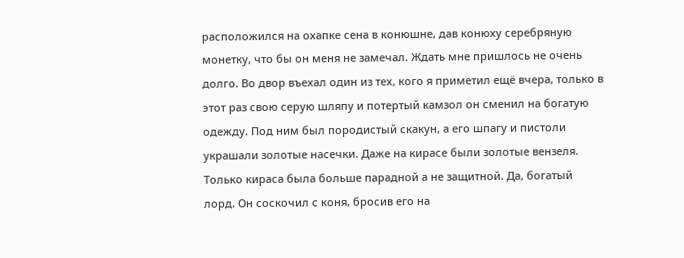расположился на охапке сена в конюшне, дав конюху серебряную монетку, что бы он меня не замечал. Ждать мне пришлось не очень долго. Во двор въехал один из тех, кого я приметил ещё вчера, только в этот раз свою серую шляпу и потертый камзол он сменил на богатую одежду. Под ним был породистый скакун, а его шпагу и пистоли украшали золотые насечки. Даже на кирасе были золотые вензеля. Только кираса была больше парадной а не защитной. Да, богатый лорд. Он соскочил с коня, бросив его на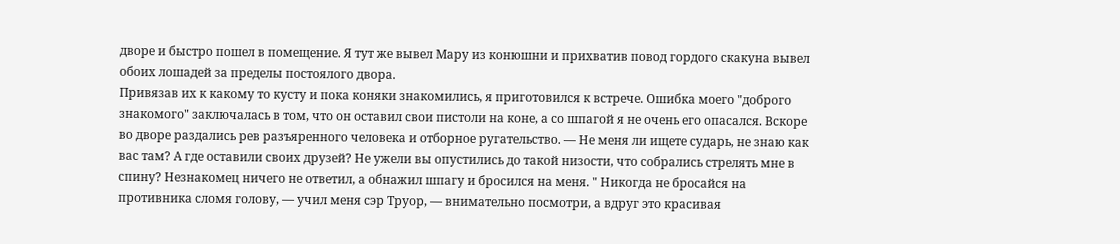дворе и быстро пошел в помещение. Я тут же вывел Мару из конюшни и прихватив повод гордого скакуна вывел обоих лошадей за пределы постоялого двора.
Привязав их к какому то кусту и пока коняки знакомились, я приготовился к встрече. Ошибка моего "доброго знакомого" заключалась в том, что он оставил свои пистоли на коне, а со шпагой я не очень его опасался. Вскоре во дворе раздались рев разъяренного человека и отборное ругательство. — Не меня ли ищете сударь, не знаю как вас там? А где оставили своих друзей? Не ужели вы опустились до такой низости, что собрались стрелять мне в спину? Незнакомец ничего не ответил, а обнажил шпагу и бросился на меня. " Никогда не бросайся на противника сломя голову, — учил меня сэр Труор, — внимательно посмотри, а вдруг это красивая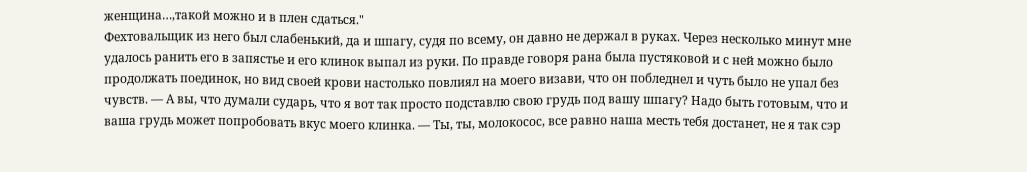женщина…,такой можно и в плен сдаться."
Фехтовальщик из него был слабенький, да и шпагу, судя по всему, он давно не держал в руках. Через несколько минут мне удалось ранить его в запястье и его клинок выпал из руки. По правде говоря рана была пустяковой и с ней можно было продолжать поединок, но вид своей крови настолько повлиял на моего визави, что он побледнел и чуть было не упал без чувств. — А вы, что думали сударь, что я вот так просто подставлю свою грудь под вашу шпагу? Надо быть готовым, что и ваша грудь может попробовать вкус моего клинка. — Ты, ты, молокосос, все равно наша месть тебя достанет, не я так сэр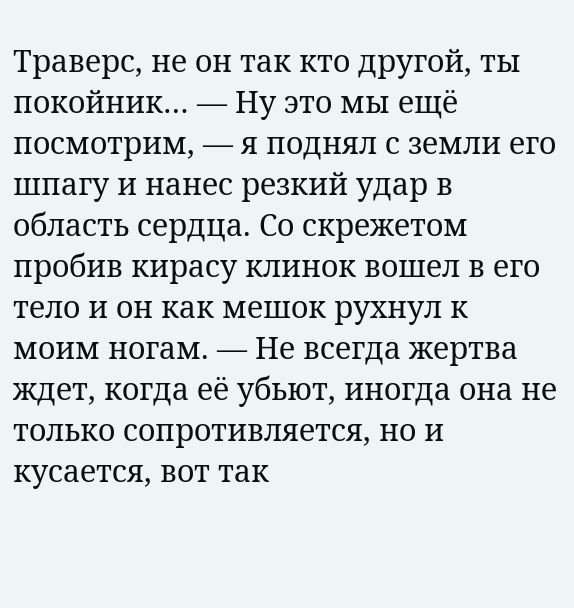Траверс, не он так кто другой, ты покойник… — Ну это мы ещё посмотрим, — я поднял с земли его шпагу и нанес резкий удар в область сердца. Со скрежетом пробив кирасу клинок вошел в его тело и он как мешок рухнул к моим ногам. — Не всегда жертва ждет, когда её убьют, иногда она не только сопротивляется, но и кусается, вот так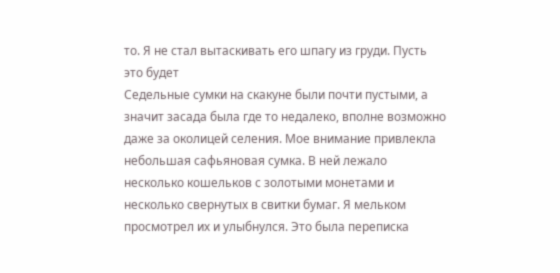то. Я не стал вытаскивать его шпагу из груди. Пусть это будет
Седельные сумки на скакуне были почти пустыми, а значит засада была где то недалеко, вполне возможно даже за околицей селения. Мое внимание привлекла небольшая сафьяновая сумка. В ней лежало несколько кошельков с золотыми монетами и несколько свернутых в свитки бумаг. Я мельком просмотрел их и улыбнулся. Это была переписка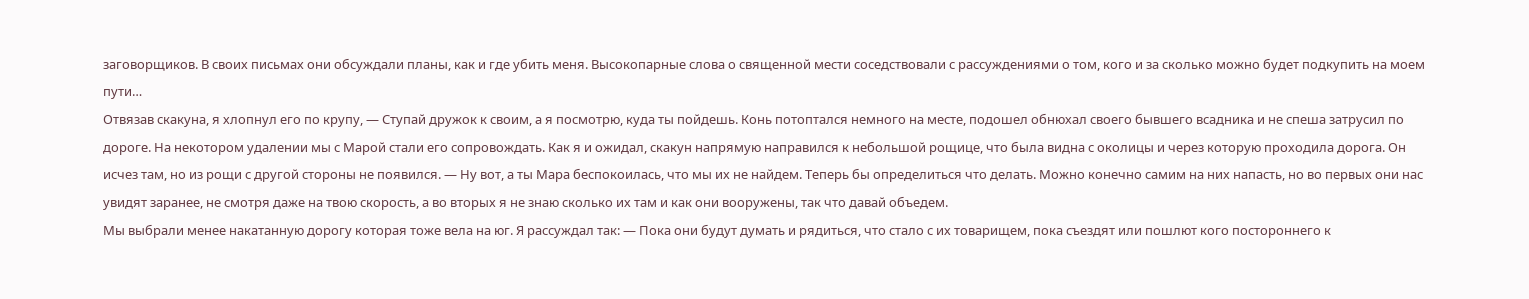заговорщиков. В своих письмах они обсуждали планы, как и где убить меня. Высокопарные слова о священной мести соседствовали с рассуждениями о том, кого и за сколько можно будет подкупить на моем пути…
Отвязав скакуна, я хлопнул его по крупу, — Ступай дружок к своим, а я посмотрю, куда ты пойдешь. Конь потоптался немного на месте, подошел обнюхал своего бывшего всадника и не спеша затрусил по дороге. На некотором удалении мы с Марой стали его сопровождать. Как я и ожидал, скакун напрямую направился к небольшой рощице, что была видна с околицы и через которую проходила дорога. Он исчез там, но из рощи с другой стороны не появился. — Ну вот, а ты Мара беспокоилась, что мы их не найдем. Теперь бы определиться что делать. Можно конечно самим на них напасть, но во первых они нас увидят заранее, не смотря даже на твою скорость, а во вторых я не знаю сколько их там и как они вооружены, так что давай объедем.
Мы выбрали менее накатанную дорогу которая тоже вела на юг. Я рассуждал так: — Пока они будут думать и рядиться, что стало с их товарищем, пока съездят или пошлют кого постороннего к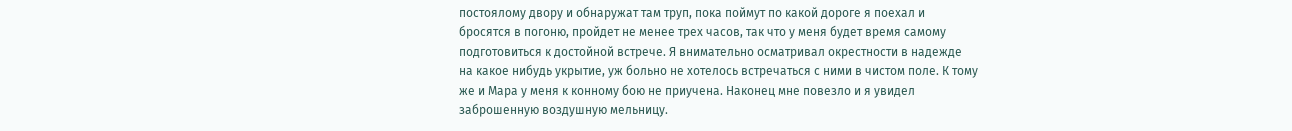постоялому двору и обнаружат там труп, пока поймут по какой дороге я поехал и бросятся в погоню, пройдет не менее трех часов, так что у меня будет время самому подготовиться к достойной встрече. Я внимательно осматривал окрестности в надежде на какое нибудь укрытие, уж больно не хотелось встречаться с ними в чистом поле. К тому же и Мара у меня к конному бою не приучена. Наконец мне повезло и я увидел заброшенную воздушную мельницу.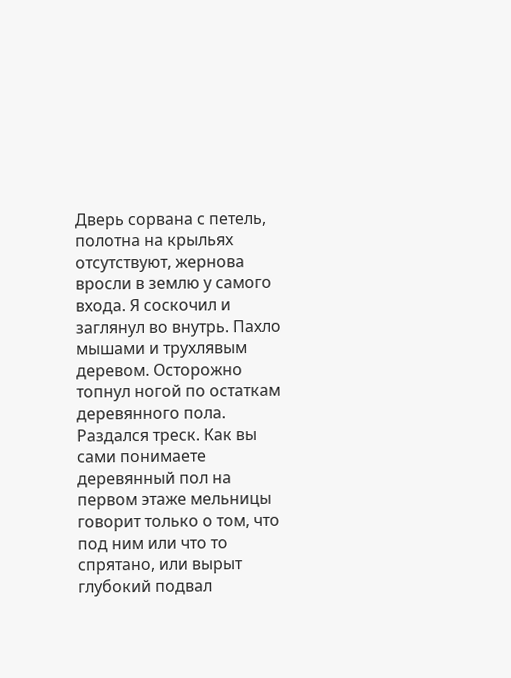Дверь сорвана с петель, полотна на крыльях отсутствуют, жернова вросли в землю у самого входа. Я соскочил и заглянул во внутрь. Пахло мышами и трухлявым деревом. Осторожно топнул ногой по остаткам деревянного пола. Раздался треск. Как вы сами понимаете деревянный пол на первом этаже мельницы говорит только о том, что под ним или что то спрятано, или вырыт глубокий подвал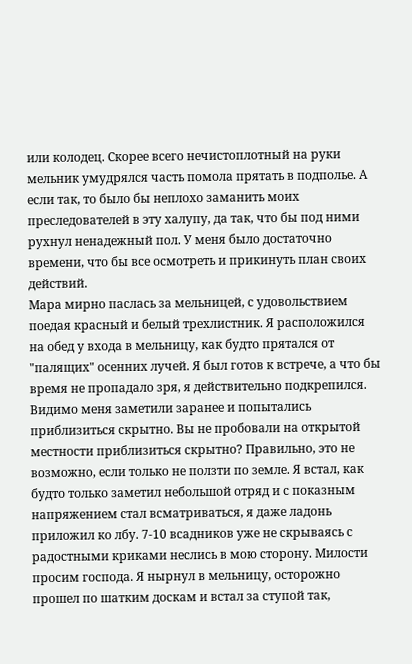или колодец. Скорее всего нечистоплотный на руки мельник умудрялся часть помола прятать в подполье. А если так, то было бы неплохо заманить моих преследователей в эту халупу, да так, что бы под ними рухнул ненадежный пол. У меня было достаточно времени, что бы все осмотреть и прикинуть план своих действий.
Мара мирно паслась за мельницей, с удовольствием поедая красный и белый трехлистник. Я расположился на обед у входа в мельницу, как будто прятался от "палящих" осенних лучей. Я был готов к встрече, а что бы время не пропадало зря, я действительно подкрепился. Видимо меня заметили заранее и попытались приблизиться скрытно. Вы не пробовали на открытой местности приблизиться скрытно? Правильно, это не возможно, если только не ползти по земле. Я встал, как будто только заметил небольшой отряд и с показным напряжением стал всматриваться, я даже ладонь приложил ко лбу. 7-10 всадников уже не скрываясь с радостными криками неслись в мою сторону. Милости просим господа. Я нырнул в мельницу, осторожно прошел по шатким доскам и встал за ступой так,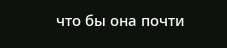что бы она почти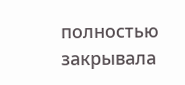полностью закрывала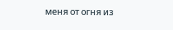меня от огня из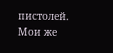пистолей. Мои же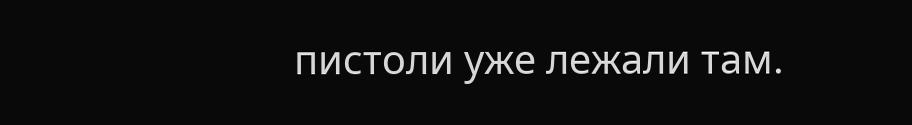пистоли уже лежали там.